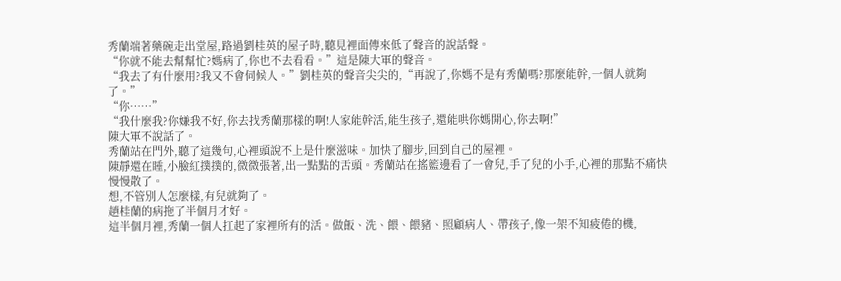秀蘭端著藥碗走出堂屋,路過劉桂英的屋子時,聽見裡面傳來低了聲音的說話聲。
“你就不能去幫幫忙?媽病了,你也不去看看。”這是陳大軍的聲音。
“我去了有什麼用?我又不會伺候人。”劉桂英的聲音尖尖的,“再說了,你媽不是有秀蘭嗎?那麼能幹,一個人就夠了。”
“你……”
“我什麼我?你嫌我不好,你去找秀蘭那樣的啊!人家能幹活,能生孩子,還能哄你媽開心,你去啊!”
陳大軍不說話了。
秀蘭站在門外,聽了這幾句,心裡頭說不上是什麼滋味。加快了腳步,回到自己的屋裡。
陳靜還在睡,小臉紅撲撲的,微微張著,出一點點的舌頭。秀蘭站在搖籃邊看了一會兒,手了兒的小手,心裡的那點不痛快慢慢散了。
想,不管別人怎麼樣,有兒就夠了。
趙桂蘭的病拖了半個月才好。
這半個月裡,秀蘭一個人扛起了家裡所有的活。做飯、洗、餵、餵豬、照顧病人、帶孩子,像一架不知疲倦的機,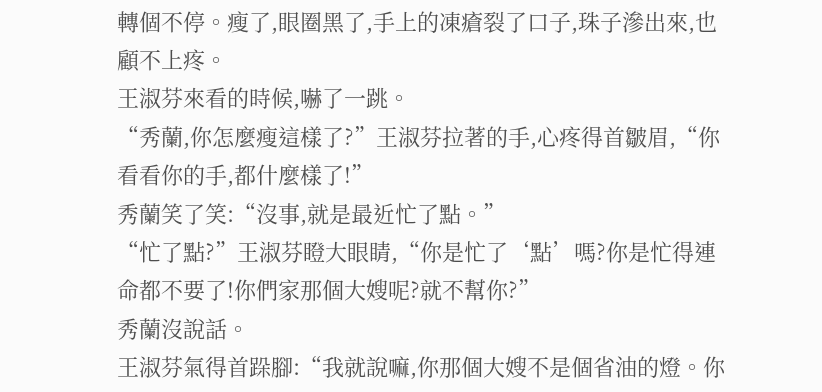轉個不停。瘦了,眼圈黑了,手上的凍瘡裂了口子,珠子滲出來,也顧不上疼。
王淑芬來看的時候,嚇了一跳。
“秀蘭,你怎麼瘦這樣了?”王淑芬拉著的手,心疼得首皺眉,“你看看你的手,都什麼樣了!”
秀蘭笑了笑:“沒事,就是最近忙了點。”
“忙了點?”王淑芬瞪大眼睛,“你是忙了‘點’嗎?你是忙得連命都不要了!你們家那個大嫂呢?就不幫你?”
秀蘭沒說話。
王淑芬氣得首跺腳:“我就說嘛,你那個大嫂不是個省油的燈。你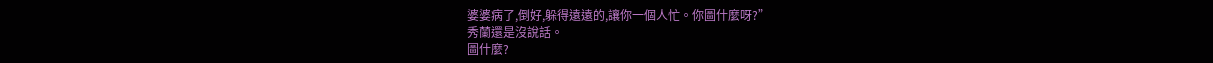婆婆病了,倒好,躲得遠遠的,讓你一個人忙。你圖什麼呀?”
秀蘭還是沒說話。
圖什麼?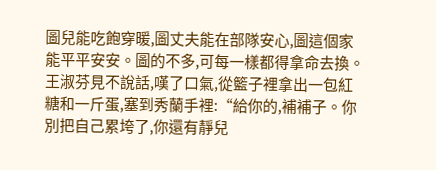圖兒能吃飽穿暖,圖丈夫能在部隊安心,圖這個家能平平安安。圖的不多,可每一樣都得拿命去換。
王淑芬見不說話,嘆了口氣,從籃子裡拿出一包紅糖和一斤蛋,塞到秀蘭手裡:“給你的,補補子。你別把自己累垮了,你還有靜兒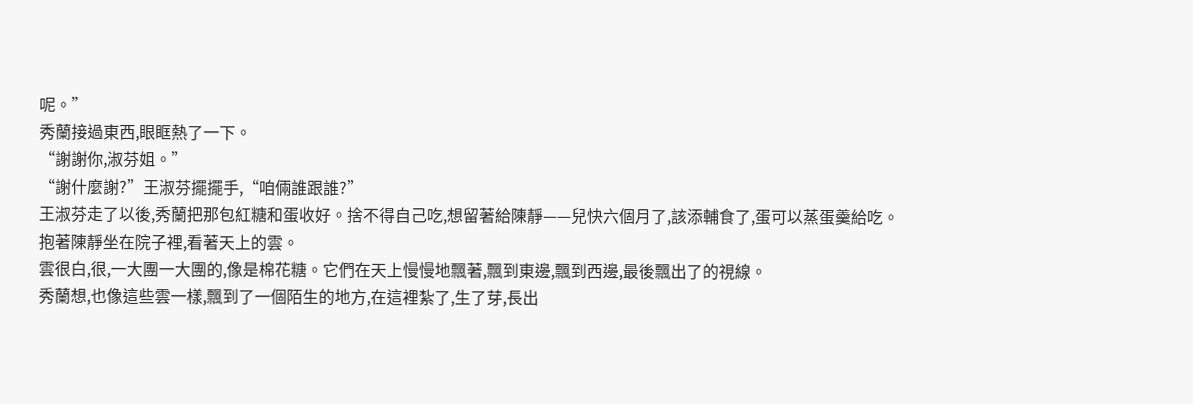呢。”
秀蘭接過東西,眼眶熱了一下。
“謝謝你,淑芬姐。”
“謝什麼謝?”王淑芬擺擺手,“咱倆誰跟誰?”
王淑芬走了以後,秀蘭把那包紅糖和蛋收好。捨不得自己吃,想留著給陳靜——兒快六個月了,該添輔食了,蛋可以蒸蛋羹給吃。
抱著陳靜坐在院子裡,看著天上的雲。
雲很白,很,一大團一大團的,像是棉花糖。它們在天上慢慢地飄著,飄到東邊,飄到西邊,最後飄出了的視線。
秀蘭想,也像這些雲一樣,飄到了一個陌生的地方,在這裡紮了,生了芽,長出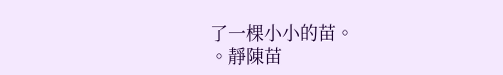了一棵小小的苗。
。靜陳苗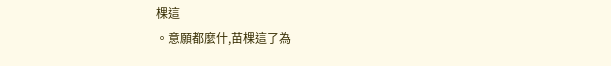棵這
。意願都麼什,苗棵這了為